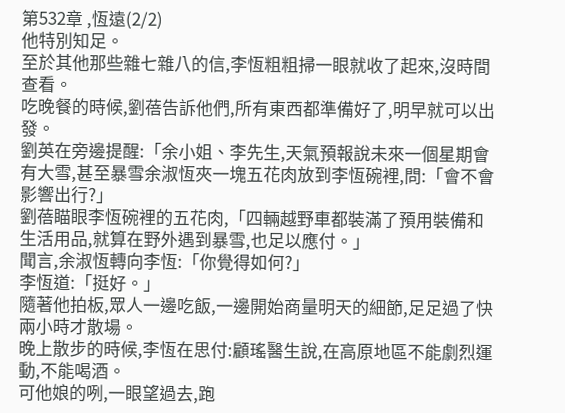第532章 ,恆遠(2/2)
他特別知足。
至於其他那些雜七雜八的信,李恆粗粗掃一眼就收了起來,沒時間查看。
吃晚餐的時候,劉蓓告訴他們,所有東西都準備好了,明早就可以出發。
劉英在旁邊提醒:「余小姐、李先生,天氣預報說未來一個星期會有大雪,甚至暴雪余淑恆夾一塊五花肉放到李恆碗裡,問:「會不會影響出行?」
劉蓓瞄眼李恆碗裡的五花肉,「四輛越野車都裝滿了預用裝備和生活用品,就算在野外遇到暴雪,也足以應付。」
聞言,余淑恆轉向李恆:「你覺得如何?」
李恆道:「挺好。」
隨著他拍板,眾人一邊吃飯,一邊開始商量明天的細節,足足過了快兩小時才散場。
晚上散步的時候,李恆在思付:顧瑤醫生說,在高原地區不能劇烈運動,不能喝酒。
可他娘的咧,一眼望過去,跑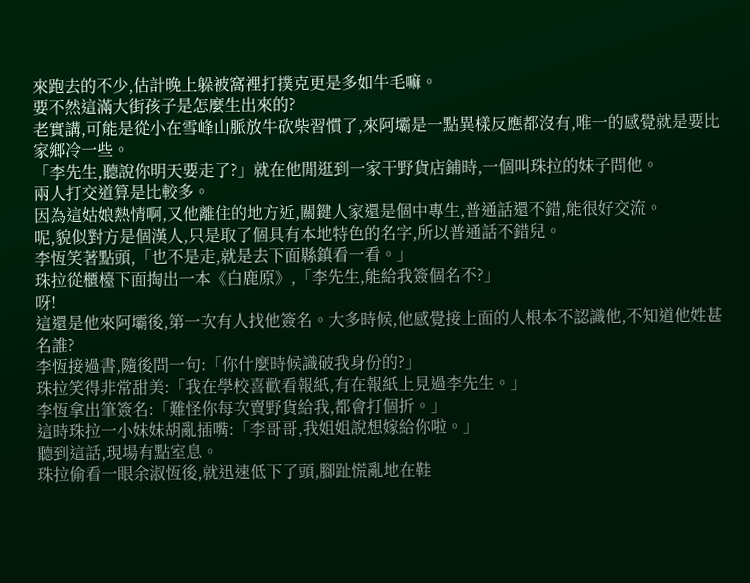來跑去的不少,估計晚上躲被窩裡打撲克更是多如牛毛嘛。
要不然這滿大街孩子是怎麼生出來的?
老實講,可能是從小在雪峰山脈放牛砍柴習慣了,來阿壩是一點異樣反應都沒有,唯一的感覺就是要比家鄉冷一些。
「李先生,聽說你明天要走了?」就在他閒逛到一家干野貨店鋪時,一個叫珠拉的妹子問他。
兩人打交道算是比較多。
因為這姑娘熱情啊,又他離住的地方近,關鍵人家還是個中專生,普通話還不錯,能很好交流。
呢,貌似對方是個漢人,只是取了個具有本地特色的名字,所以普通話不錯兒。
李恆笑著點頭,「也不是走,就是去下面縣鎮看一看。」
珠拉從櫃檯下面掏出一本《白鹿原》,「李先生,能給我簽個名不?」
呀!
這還是他來阿壩後,第一次有人找他簽名。大多時候,他感覺接上面的人根本不認識他,不知道他姓甚名誰?
李恆接過書,隨後問一句:「你什麼時候識破我身份的?」
珠拉笑得非常甜美:「我在學校喜歡看報紙,有在報紙上見過李先生。」
李恆拿出筆簽名:「難怪你每次賣野貨給我,都會打個折。」
這時珠拉一小妹妹胡亂插嘴:「李哥哥,我姐姐說想嫁給你啦。」
聽到這話,現場有點室息。
珠拉偷看一眼余淑恆後,就迅速低下了頭,腳趾慌亂地在鞋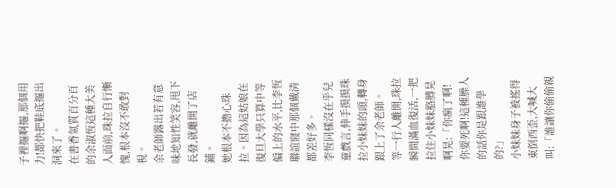子裡摳啊摳,那個用力!都快把鞋底摳出洞來了。
在書香氣質百分百的余淑恆這種大美人面前,珠拉自行慚愧,根本沒不敢對視。
余老師露出若有意味地知性笑容,甩下長發,就離開了店鋪。
她根本不擔心珠拉。因為這姑娘在復旦大學只算中等偏上的水平,比李恆聯誼寢中那個戴清都差好多。
李恆同樣沒在乎兒童戲言,伸手摸摸珠拉小妹妹的頭,轉身跟上了余老師。
等一行人離開,珠拉瞬間滿血復活,一把拉住小妹妹胳膊晃啊晃:「你瘋了啊!你要死啊!這種臊人的話你是跟誰學的?」
小妹妹身子被搖得東倒西歪,大喊大叫:「誰讓你偷偷親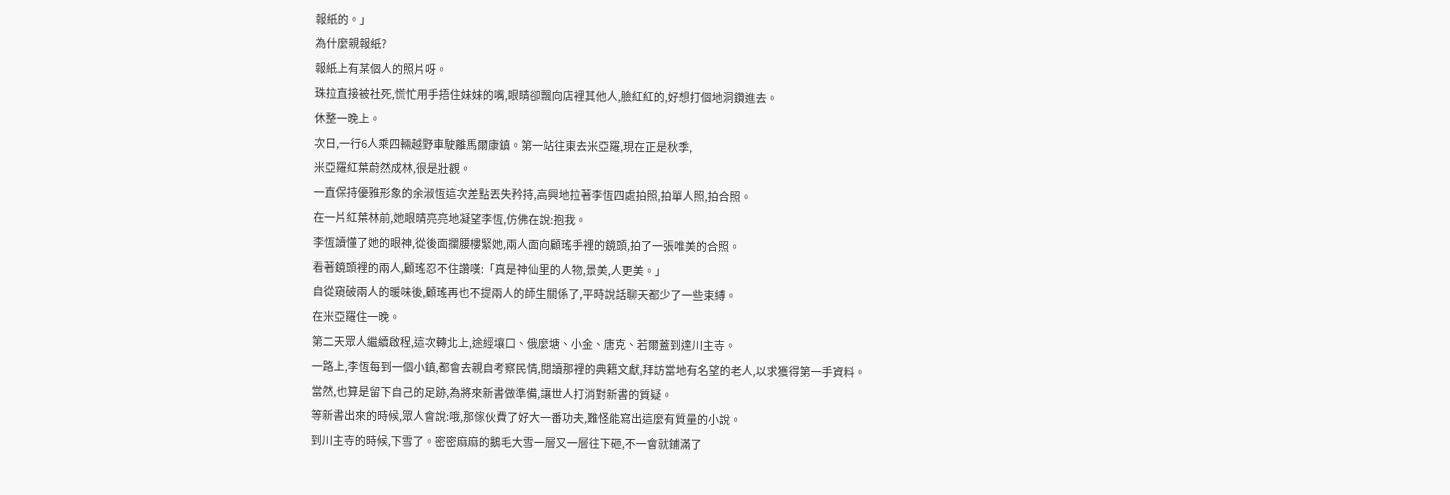報紙的。」
為什麼親報紙?
報紙上有某個人的照片呀。
珠拉直接被社死,慌忙用手捂住妹妹的嘴,眼睛卻飄向店裡其他人,臉紅紅的,好想打個地洞鑽進去。
休整一晚上。
次日,一行6人乘四輛越野車駛離馬爾康鎮。第一站往東去米亞羅,現在正是秋季,
米亞羅紅葉蔚然成林,很是壯觀。
一直保持優雅形象的余淑恆這次差點丟失矜持,高興地拉著李恆四處拍照,拍單人照,拍合照。
在一片紅葉林前,她眼晴亮亮地凝望李恆,仿佛在說:抱我。
李恆讀懂了她的眼神,從後面攔腰樓緊她,兩人面向顧瑤手裡的鏡頭,拍了一張唯美的合照。
看著鏡頭裡的兩人,顧瑤忍不住讚嘆:「真是神仙里的人物,景美,人更美。」
自從窺破兩人的暖味後,顧瑤再也不提兩人的師生關係了,平時說話聊天都少了一些束縛。
在米亞羅住一晚。
第二天眾人繼續啟程,這次轉北上,途經壤口、俄麼塘、小金、唐克、若爾蓋到達川主寺。
一路上,李恆每到一個小鎮,都會去親自考察民情,閱讀那裡的典籍文獻,拜訪當地有名望的老人,以求獲得第一手資料。
當然,也算是留下自己的足跡,為將來新書做準備,讓世人打消對新書的質疑。
等新書出來的時候,眾人會說:哦,那傢伙費了好大一番功夫,難怪能寫出這麼有質量的小說。
到川主寺的時候,下雪了。密密麻麻的鵝毛大雪一層又一層往下砸,不一會就鋪滿了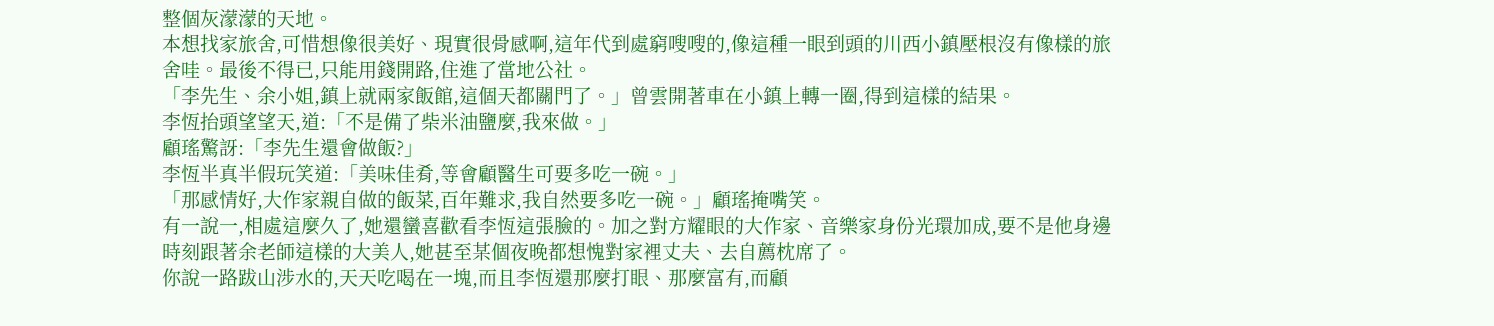整個灰濛濛的天地。
本想找家旅舍,可惜想像很美好、現實很骨感啊,這年代到處窮嗖嗖的,像這種一眼到頭的川西小鎮壓根沒有像樣的旅舍哇。最後不得已,只能用錢開路,住進了當地公社。
「李先生、余小姐,鎮上就兩家飯館,這個天都關門了。」曾雲開著車在小鎮上轉一圈,得到這樣的結果。
李恆抬頭望望天,道:「不是備了柴米油鹽麼,我來做。」
顧瑤驚訝:「李先生還會做飯?」
李恆半真半假玩笑道:「美味佳肴,等會顧醫生可要多吃一碗。」
「那感情好,大作家親自做的飯菜,百年難求,我自然要多吃一碗。」顧瑤掩嘴笑。
有一說一,相處這麼久了,她還蠻喜歡看李恆這張臉的。加之對方耀眼的大作家、音樂家身份光環加成,要不是他身邊時刻跟著余老師這樣的大美人,她甚至某個夜晚都想愧對家裡丈夫、去自薦枕席了。
你說一路跋山涉水的,天天吃喝在一塊,而且李恆還那麼打眼、那麼富有,而顧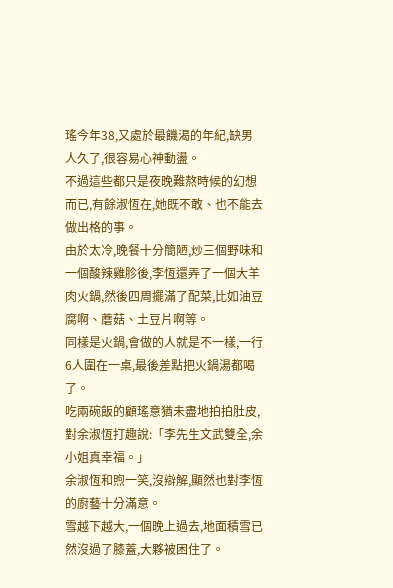瑤今年38,又處於最饑渴的年紀,缺男人久了,很容易心神動盪。
不過這些都只是夜晚難熬時候的幻想而已,有餘淑恆在,她既不敢、也不能去做出格的事。
由於太冷,晚餐十分簡陋,炒三個野味和一個酸辣雞胗後,李恆還弄了一個大羊肉火鍋,然後四周擺滿了配菜,比如油豆腐啊、蘑菇、土豆片啊等。
同樣是火鍋,會做的人就是不一樣,一行6人圍在一桌,最後差點把火鍋湯都喝了。
吃兩碗飯的顧瑤意猶未盡地拍拍肚皮,對余淑恆打趣說:「李先生文武雙全,余小姐真幸福。」
余淑恆和煦一笑,沒辯解,顯然也對李恆的廚藝十分滿意。
雪越下越大,一個晚上過去,地面積雪已然沒過了膝蓋,大夥被困住了。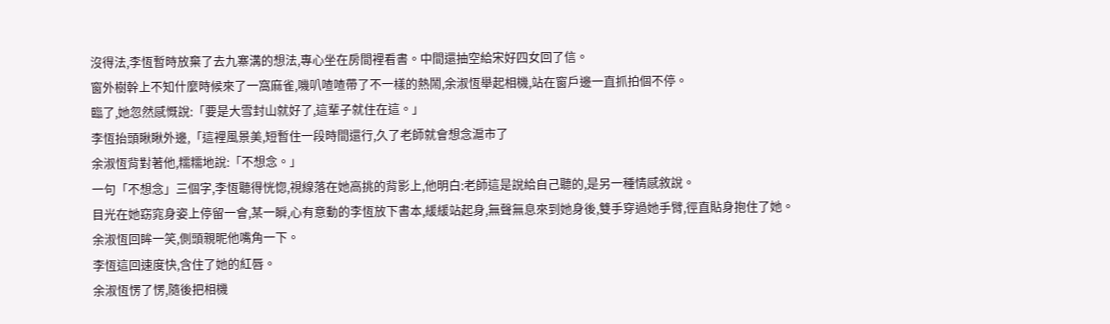沒得法,李恆暫時放棄了去九寨溝的想法,專心坐在房間裡看書。中間還抽空給宋好四女回了信。
窗外樹幹上不知什麼時候來了一窩麻雀,嘰叭喳喳帶了不一樣的熱鬧,余淑恆舉起相機,站在窗戶邊一直抓拍個不停。
臨了,她忽然感慨說:「要是大雪封山就好了,這輩子就住在這。」
李恆抬頭瞅瞅外邊,「這裡風景美,短暫住一段時間還行,久了老師就會想念滬市了
余淑恆背對著他,糯糯地說:「不想念。」
一句「不想念」三個字,李恆聽得恍惚,視線落在她高挑的背影上,他明白:老師這是說給自己聽的,是另一種情感敘說。
目光在她窈窕身姿上停留一會,某一瞬,心有意動的李恆放下書本,緩緩站起身,無聲無息來到她身後,雙手穿過她手臂,徑直貼身抱住了她。
余淑恆回眸一笑,側頭親昵他嘴角一下。
李恆這回速度快,含住了她的紅唇。
余淑恆愣了愣,隨後把相機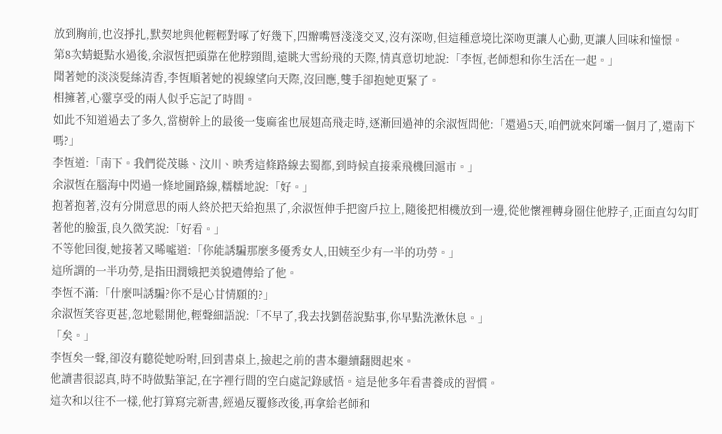放到胸前,也沒掙扎,默契地與他輕輕對啄了好幾下,四瓣嘴唇淺淺交叉,沒有深吻,但這種意境比深吻更讓人心動,更讓人回味和憧憬。
第8次蜻蜓點水過後,余淑恆把頭靠在他脖頸間,遠眺大雪紛飛的天際,情真意切地說:「李恆,老師想和你生活在一起。」
聞著她的淡淡髮絲清香,李恆順著她的視線望向天際,沒回應,雙手卻抱她更緊了。
相擁著,心靈享受的兩人似乎忘記了時間。
如此不知道過去了多久,當樹幹上的最後一隻麻雀也展翅高飛走時,逐漸回過神的余淑恆問他:「還過5天,咱們就來阿壩一個月了,還南下嗎?」
李恆道:「南下。我們從茂縣、汶川、映秀這條路線去蜀都,到時候直接乘飛機回滬市。」
余淑恆在腦海中閃過一條地圖路線,糯糯地說:「好。」
抱著抱著,沒有分開意思的兩人終於把天給抱黑了,余淑恆伸手把窗戶拉上,隨後把相機放到一邊,從他懷裡轉身圈住他脖子,正面直勾勾盯著他的臉蛋,良久微笑說:「好看。」
不等他回復,她接著又晞噓道:「你能誘騙那麼多優秀女人,田姨至少有一半的功勞。」
這所謂的一半功勞,是指田潤娥把美貌遺傳給了他。
李恆不滿:「什麼叫誘騙?你不是心甘情願的?」
余淑恆笑容更甚,忽地鬆開他,輕聲細語說:「不早了,我去找劉蓓說點事,你早點洗漱休息。」
「矣。」
李恆矣一聲,卻沒有聽從她吩咐,回到書桌上,撿起之前的書本繼續翻閱起來。
他讀書很認真,時不時做點筆記,在字裡行間的空白處記錄感悟。這是他多年看書養成的習慣。
這次和以往不一樣,他打算寫完新書,經過反覆修改後,再拿給老師和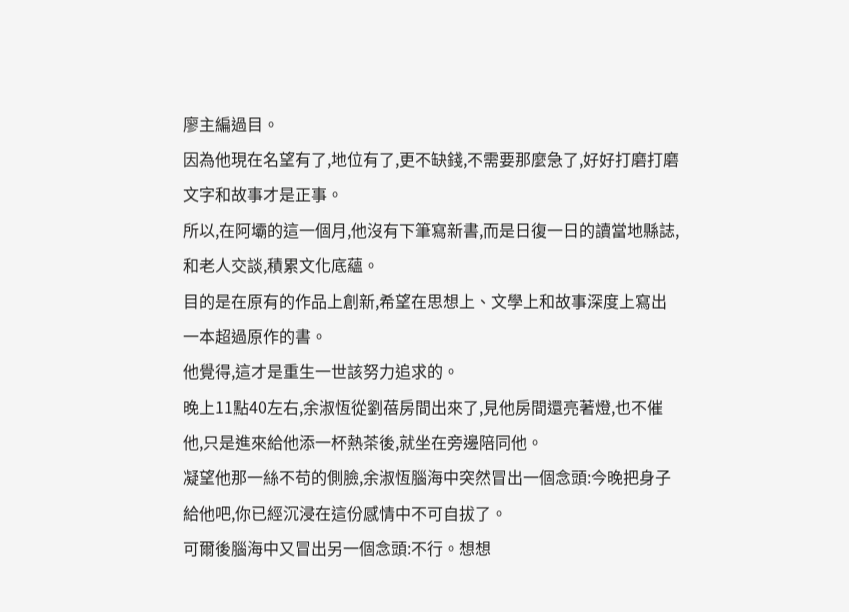廖主編過目。
因為他現在名望有了,地位有了,更不缺錢,不需要那麼急了,好好打磨打磨文字和故事才是正事。
所以,在阿壩的這一個月,他沒有下筆寫新書,而是日復一日的讀當地縣誌,和老人交談,積累文化底蘊。
目的是在原有的作品上創新,希望在思想上、文學上和故事深度上寫出一本超過原作的書。
他覺得,這才是重生一世該努力追求的。
晚上11點40左右,余淑恆從劉蓓房間出來了,見他房間還亮著燈,也不催他,只是進來給他添一杯熱茶後,就坐在旁邊陪同他。
凝望他那一絲不苟的側臉,余淑恆腦海中突然冒出一個念頭:今晚把身子給他吧,你已經沉浸在這份感情中不可自拔了。
可爾後腦海中又冒出另一個念頭:不行。想想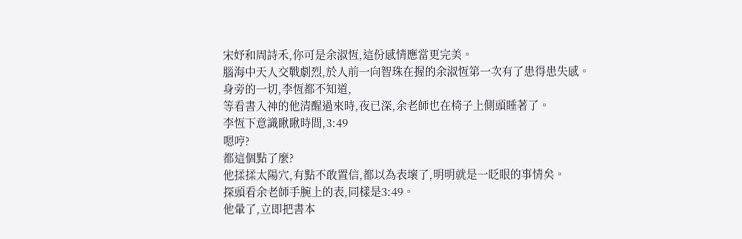宋妤和周詩禾,你可是余淑恆,這份感情應當更完美。
腦海中天人交戰劇烈,於人前一向智珠在握的余淑恆第一次有了患得患失感。
身旁的一切,李恆都不知道,
等看書入神的他清醒過來時,夜已深,余老師也在椅子上側頭睡著了。
李恆下意識瞅瞅時間,3:49
嗯哼?
都這個點了麼?
他揉揉太陽穴,有點不敢置信,都以為表壞了,明明就是一眨眼的事情矣。
探頭看余老師手腕上的表,同樣是3:49。
他暈了,立即把書本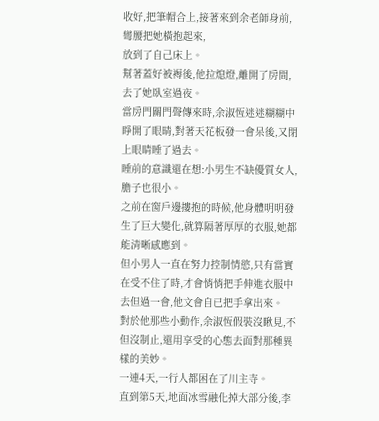收好,把筆帽合上,接著來到余老師身前,彎腰把她橫抱起來,
放到了自己床上。
幫著蓋好被褥後,他拉熄燈,離開了房間,去了她臥室過夜。
當房門關門聲傳來時,余淑恆迷迷糊糊中睜開了眼晴,對著天花板發一會呆後,又閉上眼睛睡了過去。
睡前的意識還在想:小男生不缺優質女人,膽子也很小。
之前在窗戶邊摟抱的時候,他身體明明發生了巨大變化,就算隔著厚厚的衣服,她都能清晰感應到。
但小男人一直在努力控制情慾,只有當實在受不住了時,才會悄悄把手伸進衣服中去但過一會,他文會自已把手拿出來。
對於他那些小動作,余淑恆假裝沒瞅見,不但沒制止,還用享受的心態去面對那種異樣的美妙。
一連4天,一行人都困在了川主寺。
直到第5天,地面冰雪融化掉大部分後,李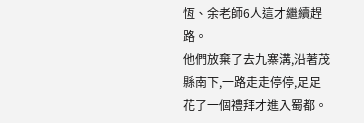恆、余老師6人這才繼續趕路。
他們放棄了去九寨溝,沿著茂縣南下,一路走走停停,足足花了一個禮拜才進入蜀都。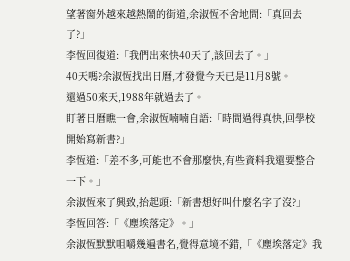望著窗外越來越熱鬧的街道,余淑恆不舍地問:「真回去了?」
李恆回復道:「我們出來快40天了,該回去了。」
40天嗎?余淑恆找出日曆,才發覺今天已是11月8號。
還過50來天,1988年就過去了。
盯著日曆瞧一會,余淑恆喃喃自語:「時間過得真快,回學校開始寫新書?」
李恆道:「差不多,可能也不會那麼快,有些資料我還要整合一下。」
余淑恆來了興致,抬起頭:「新書想好叫什麼名字了沒?」
李恆回答:「《塵埃落定》。」
余淑恆默默咀嚼幾遍書名,覺得意境不錯,「《塵埃落定》我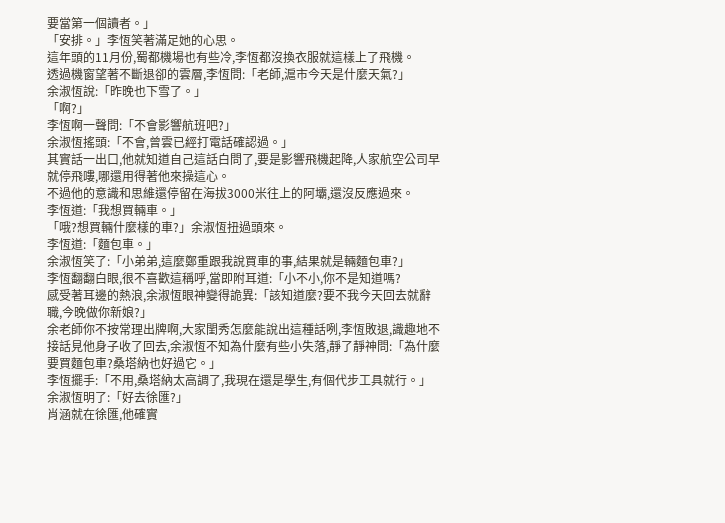要當第一個讀者。」
「安排。」李恆笑著滿足她的心思。
這年頭的11月份,蜀都機場也有些冷,李恆都沒換衣服就這樣上了飛機。
透過機窗望著不斷退卻的雲層,李恆問:「老師,滬市今天是什麼天氣?」
余淑恆說:「昨晚也下雪了。」
「啊?」
李恆啊一聲問:「不會影響航班吧?」
余淑恆搖頭:「不會,曾雲已經打電話確認過。」
其實話一出口,他就知道自己這話白問了,要是影響飛機起降,人家航空公司早就停飛嘍,哪還用得著他來操這心。
不過他的意識和思維還停留在海拔3000米往上的阿壩,還沒反應過來。
李恆道:「我想買輛車。」
「哦?想買輛什麼樣的車?」余淑恆扭過頭來。
李恆道:「麵包車。」
余淑恆笑了:「小弟弟,這麼鄭重跟我說買車的事,結果就是輛麵包車?」
李恆翻翻白眼,很不喜歡這稱呼,當即附耳道:「小不小,你不是知道嗎?
感受著耳邊的熱浪,余淑恆眼神變得詭異:「該知道麼?要不我今天回去就辭職,今晚做你新娘?」
余老師你不按常理出牌啊,大家閨秀怎麼能說出這種話咧,李恆敗退,識趣地不接話見他身子收了回去,余淑恆不知為什麼有些小失落,靜了靜神問:「為什麼要買麵包車?桑塔納也好過它。」
李恆擺手:「不用,桑塔納太高調了,我現在還是學生,有個代步工具就行。」
余淑恆明了:「好去徐匯?」
肖涵就在徐匯,他確實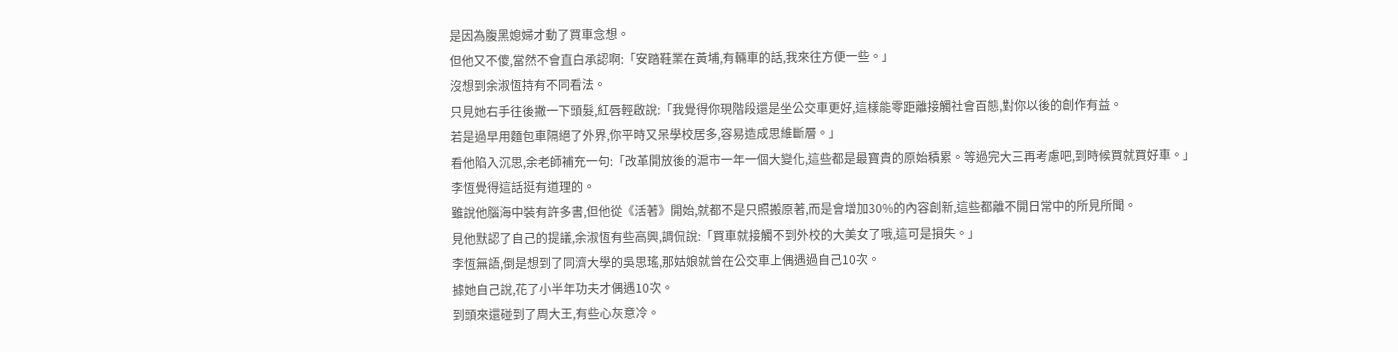是因為腹黑媳婦才動了買車念想。
但他又不傻,當然不會直白承認啊:「安踏鞋業在黃埔,有輛車的話,我來往方便一些。」
沒想到余淑恆持有不同看法。
只見她右手往後撇一下頭髮,紅唇輕啟說:「我覺得你現階段還是坐公交車更好,這樣能零距離接觸社會百態,對你以後的創作有益。
若是過早用麵包車隔絕了外界,你平時又呆學校居多,容易造成思維斷層。」
看他陷入沉思,余老師補充一句:「改革開放後的滬市一年一個大變化,這些都是最寶貴的原始積累。等過完大三再考慮吧,到時候買就買好車。」
李恆覺得這話挺有道理的。
雖說他腦海中裝有許多書,但他從《活著》開始,就都不是只照搬原著,而是會增加30%的內容創新,這些都離不開日常中的所見所聞。
見他默認了自己的提議,余淑恆有些高興,調侃說:「買車就接觸不到外校的大美女了哦,這可是損失。」
李恆無語,倒是想到了同濟大學的吳思瑤,那姑娘就曾在公交車上偶遇過自己10次。
據她自己說,花了小半年功夫才偶遇10次。
到頭來還碰到了周大王,有些心灰意冷。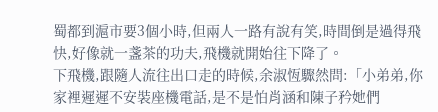蜀都到滬市要3個小時,但兩人一路有說有笑,時間倒是過得飛快,好像就一盞茶的功夫,飛機就開始往下降了。
下飛機,跟隨人流往出口走的時候,余淑恆驟然問:「小弟弟,你家裡遲遲不安裝座機電話,是不是怕肖涵和陳子矜她們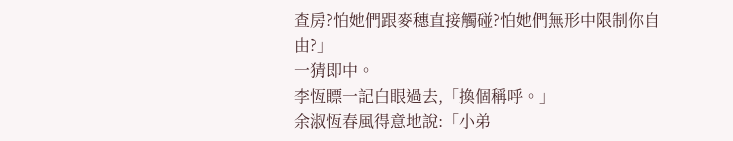查房?怕她們跟麥穗直接觸碰?怕她們無形中限制你自由?」
一猜即中。
李恆瞟一記白眼過去,「換個稱呼。」
余淑恆春風得意地說:「小弟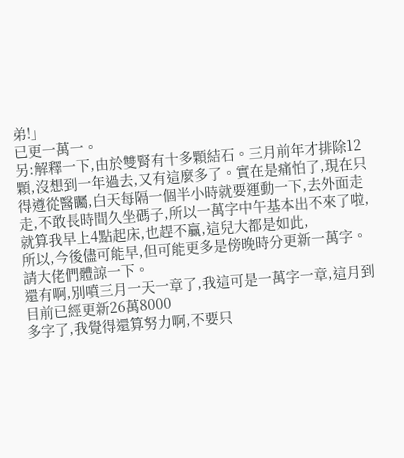弟!」
已更一萬一。
另:解釋一下,由於雙腎有十多顆結石。三月前年才排除12顆,沒想到一年過去,又有這麼多了。實在是痛怕了,現在只得遵從醫矚,白天每隔一個半小時就要運動一下,去外面走走,不敢長時間久坐碼子,所以一萬字中午基本出不來了啦,就算我早上4點起床,也趕不贏,這兒大都是如此,
所以,今後儘可能早,但可能更多是傍晚時分更新一萬字。
請大佬們體諒一下。
還有啊,別噴三月一天一章了,我這可是一萬字一章,這月到目前已經更新26萬8000
多字了,我覺得還算努力啊,不要只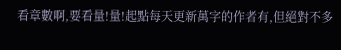看章數啊,要看量!量!起點每天更新萬字的作者有,但絕對不多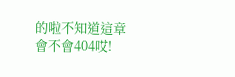的啦不知道這章會不會404哎!